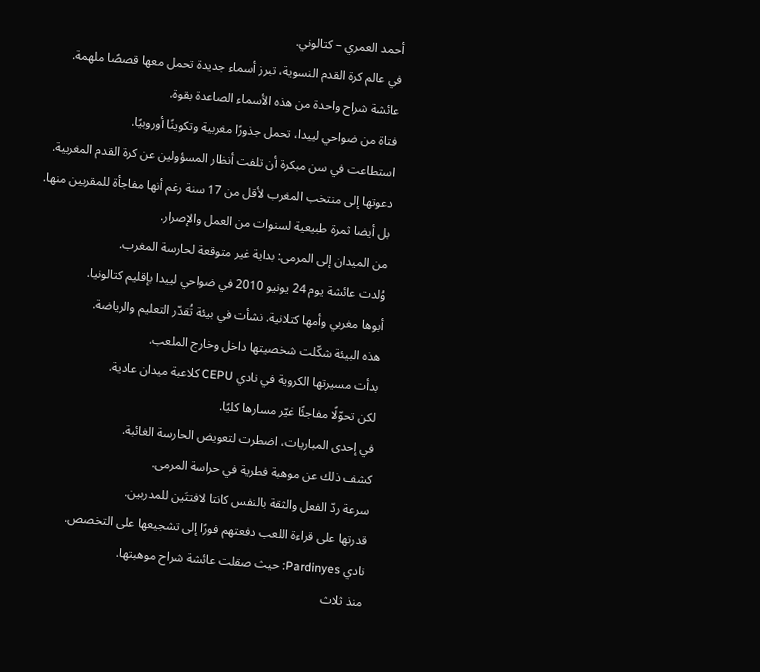أحمد العمري – كتالوني.
في عالم كرة القدم النسوية، تبرز أسماء جديدة تحمل معها قصصًا ملهمة.
عائشة شراح واحدة من هذه الأسماء الصاعدة بقوة.
فتاة من ضواحي لييدا، تحمل جذورًا مغربية وتكوينًا أوروبيًا.
استطاعت في سن مبكرة أن تلفت أنظار المسؤولين عن كرة القدم المغربية.
دعوتها إلى منتخب المغرب لأقل من 17 سنة رغم أنها مفاجأة للمقربين منها.
بل أيضا ثمرة طبيعية لسنوات من العمل والإصرار.
من الميدان إلى المرمى: بداية غير متوقعة لحارسة المغرب.
وُلدت عائشة يوم 24 يونيو 2010 في ضواحي لييدا بإقليم كتالونيا.
أبوها مغربي وأمها كتلانية. نشأت في بيئة تُقدّر التعليم والرياضة.
هذه البيئة شكّلت شخصيتها داخل وخارج الملعب.
بدأت مسيرتها الكروية في نادي CEPU كلاعبة ميدان عادية.
لكن تحوّلًا مفاجئًا غيّر مسارها كليًا.
في إحدى المباريات، اضطرت لتعويض الحارسة الغائبة.
كشف ذلك عن موهبة فطرية في حراسة المرمى.
سرعة ردّ الفعل والثقة بالنفس كانتا لافتتَين للمدربين.
قدرتها على قراءة اللعب دفعتهم فورًا إلى تشجيعها على التخصص.
نادي Pardinyes: حيث صقلت عائشة شراح موهبتها.
منذ ثلاث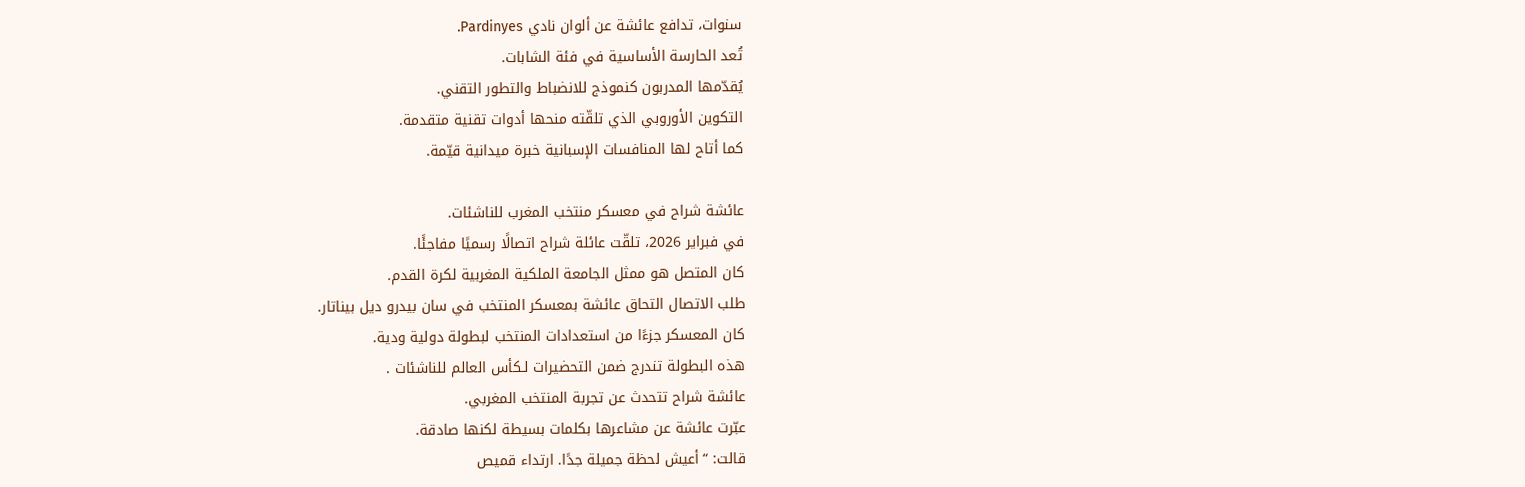سنوات، تدافع عائشة عن ألوان نادي Pardinyes.
تُعد الحارسة الأساسية في فئة الشابات.
يُقدّمها المدربون كنموذج للانضباط والتطور التقني.
التكوين الأوروبي الذي تلقّته منحها أدوات تقنية متقدمة.
كما أتاح لها المنافسات الإسبانية خبرة ميدانية قيّمة.

عائشة شراح في معسكر منتخب المغرب للناشئات.
في فبراير 2026، تلقّت عائلة شراح اتصالًا رسميًا مفاجئًا.
كان المتصل هو ممثل الجامعة الملكية المغربية لكرة القدم.
طلب الاتصال التحاق عائشة بمعسكر المنتخب في سان بيدرو ديل بيناتار.
كان المعسكر جزءًا من استعدادات المنتخب لبطولة دولية ودية.
هذه البطولة تندرج ضمن التحضيرات لـكأس العالم للناشئات .
عائشة شراح تتحدث عن تجربة المنتخب المغربي.
عبّرت عائشة عن مشاعرها بكلمات بسيطة لكنها صادقة.
قالت: “أعيش لحظة جميلة جدًا. ارتداء قميص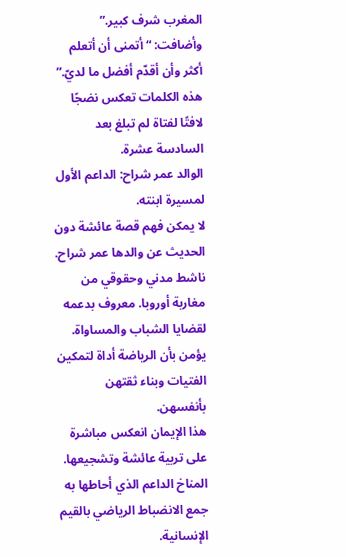المغرب شرف كبير.”
وأضافت: “أتمنى أن أتعلم أكثر وأن أقدّم أفضل ما لديّ.”
هذه الكلمات تعكس نضجًا لافتًا لفتاة لم تبلغ بعد السادسة عشرة.
الوالد عمر شراح: الداعم الأول لمسيرة ابنته.
لا يمكن فهم قصة عائشة دون الحديث عن والدها عمر شراح.
ناشط مدني وحقوقي من مغاربة أوروبا. معروف بدعمه لقضايا الشباب والمساواة.
يؤمن بأن الرياضة أداة لتمكين الفتيات وبناء ثقتهن بأنفسهن.
هذا الإيمان انعكس مباشرة على تربية عائشة وتشجيعها.
المناخ الداعم الذي أحاطها به جمع الانضباط الرياضي بالقيم الإنسانية.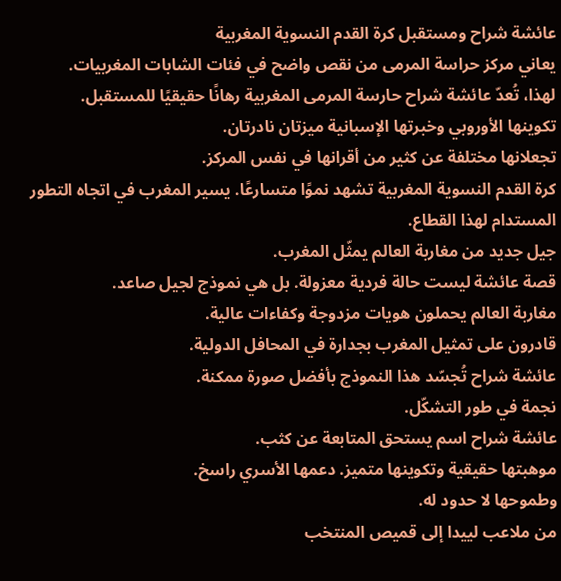عائشة شراح ومستقبل كرة القدم النسوية المغربية
يعاني مركز حراسة المرمى من نقص واضح في فئات الشابات المغربيات.
لهذا، تُعدّ عائشة شراح حارسة المرمى المغربية رهانًا حقيقيًا للمستقبل.
تكوينها الأوروبي وخبرتها الإسبانية ميزتان نادرتان.
تجعلانها مختلفة عن كثير من أقرانها في نفس المركز.
كرة القدم النسوية المغربية تشهد نموًا متسارعًا. يسير المغرب في اتجاه التطور المستدام لهذا القطاع.
جيل جديد من مغاربة العالم يمثّل المغرب.
قصة عائشة ليست حالة فردية معزولة. بل هي نموذج لجيل صاعد.
مغاربة العالم يحملون هويات مزدوجة وكفاءات عالية.
قادرون على تمثيل المغرب بجدارة في المحافل الدولية.
عائشة شراح تُجسّد هذا النموذج بأفضل صورة ممكنة.
نجمة في طور التشكّل.
عائشة شراح اسم يستحق المتابعة عن كثب.
موهبتها حقيقية وتكوينها متميز. دعمها الأسري راسخ.
وطموحها لا حدود له.
من ملاعب لييدا إلى قميص المنتخب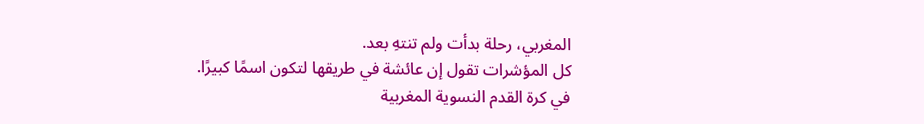المغربي، رحلة بدأت ولم تنتهِ بعد.
كل المؤشرات تقول إن عائشة في طريقها لتكون اسمًا كبيرًا.
في كرة القدم النسوية المغربية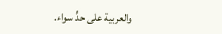والعربية على حدٍّ سواء.